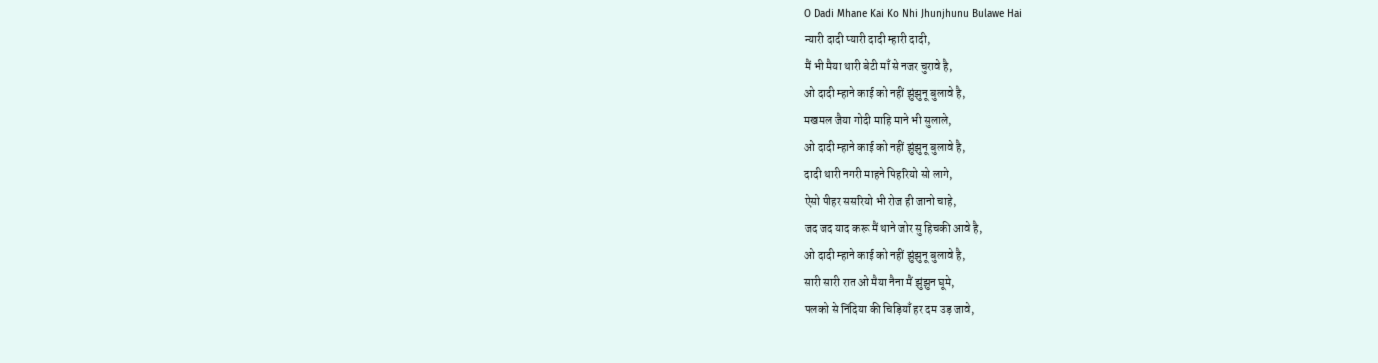O Dadi Mhane Kai Ko Nhi Jhunjhunu Bulawe Hai
न्यारी दादी प्यारी दादी म्हारी दादी,
मैं भी मैया थारी बेटी माँ से नजर चुरावे है,
ओ दादी म्हाने काई को नहीं झुंझुनू बुलावे है,
मखमल जैया गोदी माहि माने भी सुलाले,
ओ दादी म्हाने काई को नहीं झुंझुनू बुलावे है,
दादी थारी नगरी माहने पिहरियो सो लागे,
ऐसो पीहर ससरियो भी रोज ही जानो चाहे,
जद जद याद करू मैं थाने जोर सु हिचकी आवे है,
ओ दादी म्हाने काई को नहीं झुंझुनू बुलावे है,
सारी सारी रात ओ मैया नैना मैं झुंझुन घूमे,
पलको से निंदिया की चिड़ियाँ हर दम उड़ जावे,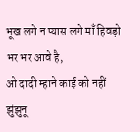भूख लगे न प्यास लगे माँ हिवड़ो भर भर आवे है,
ओ दादी म्हाने काई को नहीं झुंझुनू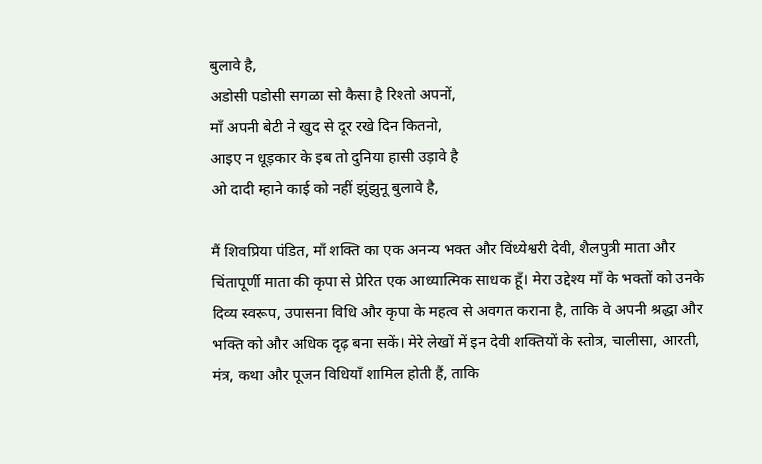बुलावे है,
अडोसी पडोसी सगळा सो कैसा है रिश्तो अपनों,
माँ अपनी बेटी ने खुद से दूर रखे दिन कितनो,
आइए न धूड़कार के इब तो दुनिया हासी उड़ावे है
ओ दादी म्हाने काई को नहीं झुंझुनू बुलावे है,

मैं शिवप्रिया पंडित, माँ शक्ति का एक अनन्य भक्त और विंध्येश्वरी देवी, शैलपुत्री माता और चिंतापूर्णी माता की कृपा से प्रेरित एक आध्यात्मिक साधक हूँ। मेरा उद्देश्य माँ के भक्तों को उनके दिव्य स्वरूप, उपासना विधि और कृपा के महत्व से अवगत कराना है, ताकि वे अपनी श्रद्धा और भक्ति को और अधिक दृढ़ बना सकें। मेरे लेखों में इन देवी शक्तियों के स्तोत्र, चालीसा, आरती, मंत्र, कथा और पूजन विधियाँ शामिल होती हैं, ताकि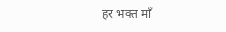हर भक्त माँ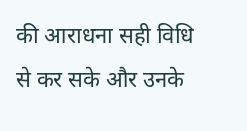की आराधना सही विधि से कर सके और उनके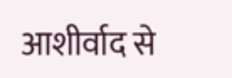आशीर्वाद से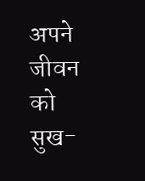अपने जीवन को सुख-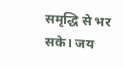समृद्धि से भर सके। जय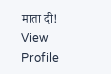माता दी! View Profile